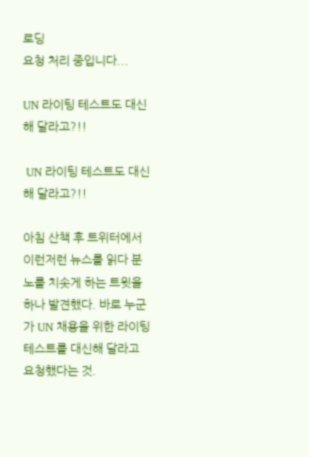로딩
요청 처리 중입니다...

UN 라이팅 테스트도 대신해 달라고?!!

 UN 라이팅 테스트도 대신해 달라고?!!

아침 산책 후 트위터에서 이런저런 뉴스를 읽다 분노를 치솟게 하는 트윗을 하나 발견했다. 바로 누군가 UN 채용을 위한 라이팅 테스트를 대신해 달라고 요청했다는 것.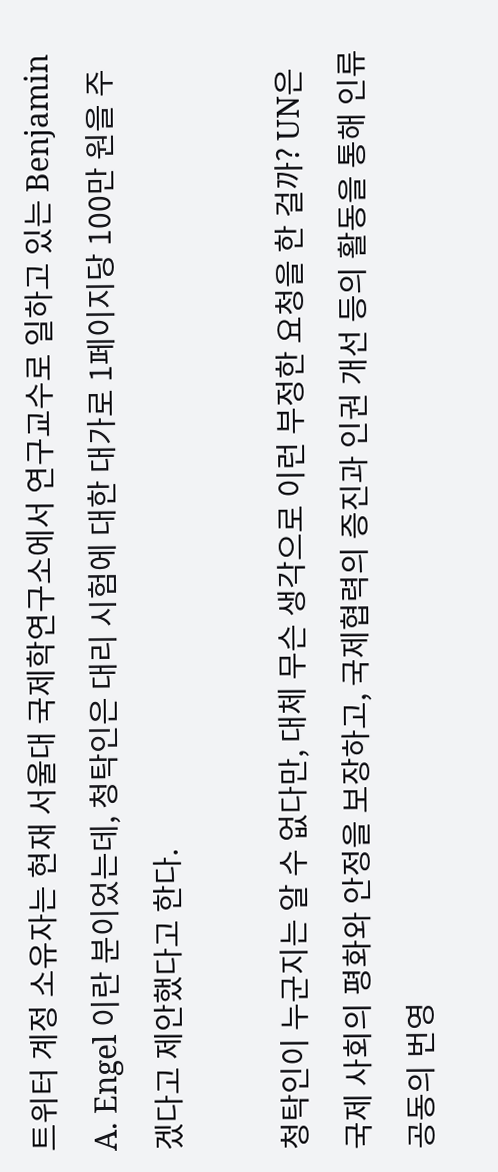트위터 계정 소유자는 현재 서울대 국제학연구소에서 연구교수로 일하고 있는 Benjamin A. Engel 이란 분이었는데, 청탁인은 대리 시험에 대한 대가로 1페이지당 100만 원을 주겠다고 제안했다고 한다.

청탁인이 누군지는 알 수 없다만, 대체 무슨 생각으로 이런 부정한 요청을 한 걸까? UN은 국제 사회의 평화와 안정을 보장하고, 국제협력의 증진과 인권 개선 등의 활동을 통해 인류 공동의 번영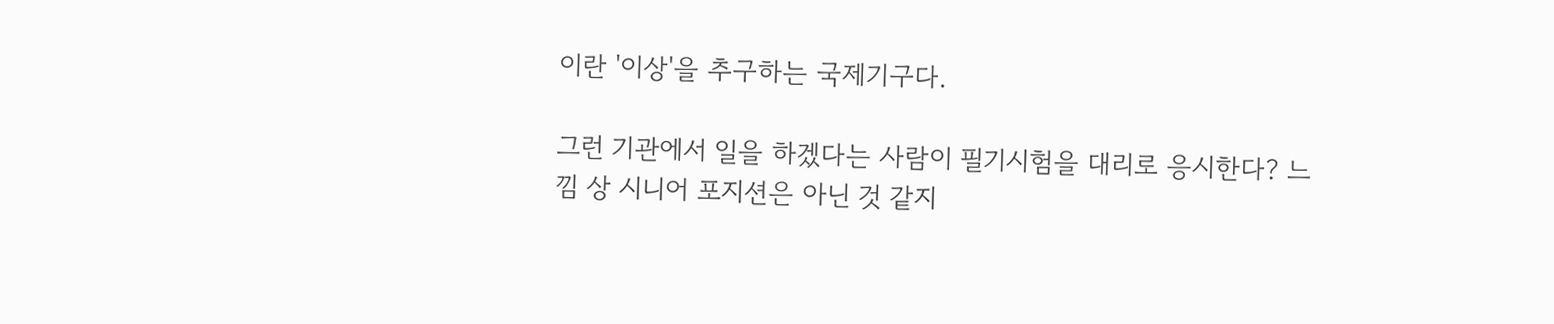이란 '이상'을 추구하는 국제기구다.

그런 기관에서 일을 하겠다는 사람이 필기시험을 대리로 응시한다? 느낌 상 시니어 포지션은 아닌 것 같지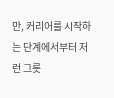만, 커리어를 시작하는 단계에서부터 저런 그릇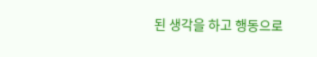된 생각을 하고 행동으로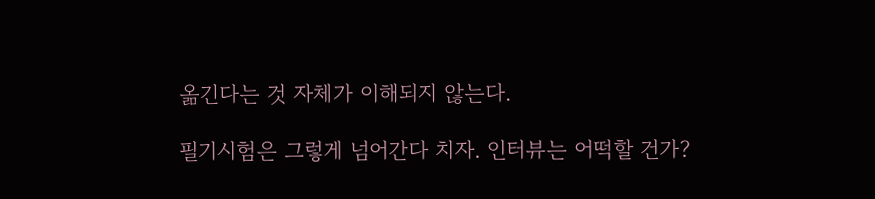옮긴다는 것 자체가 이해되지 않는다.

필기시험은 그렇게 넘어간다 치자. 인터뷰는 어떡할 건가?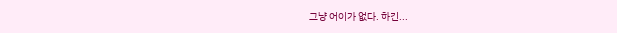그냥 어이가 없다. 하긴...